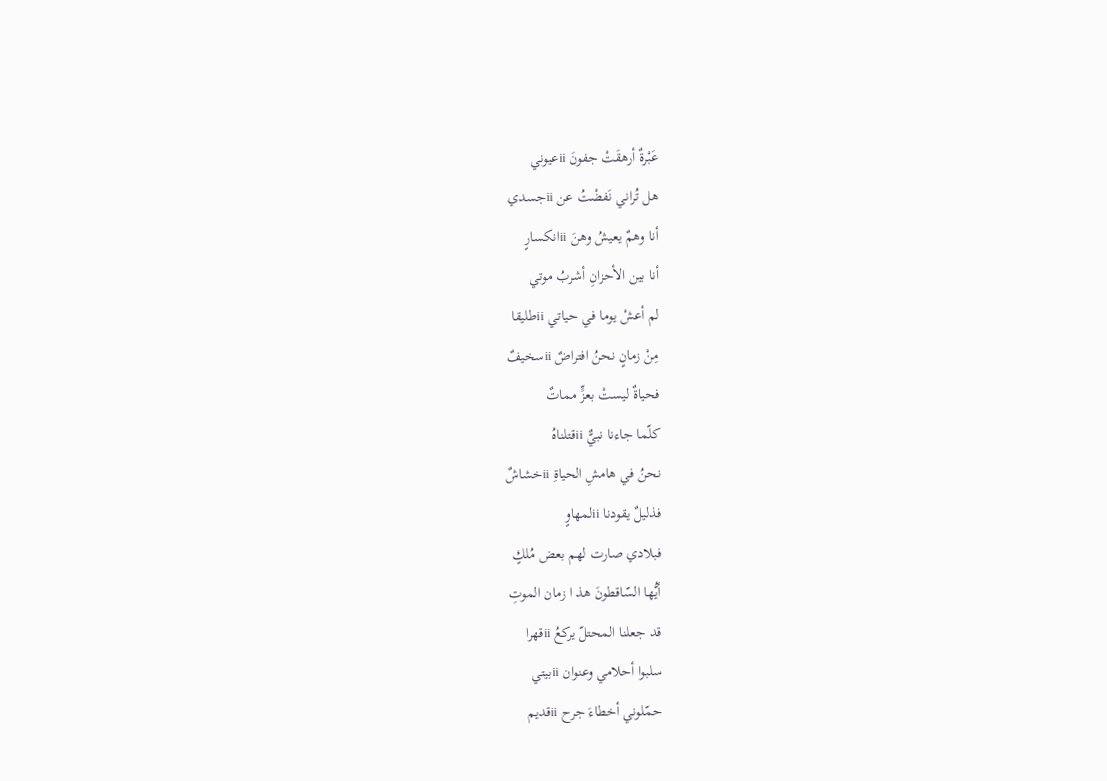عَبْرةٌ أرهقَتْ جفونَ iiعيوني
هل تُراني نَفضْتُ عن iiجسدي
أنا وهمٌ يعيشُ وهنَ iiانكسارٍ
أنا بين الأحزانِ أشربُ موتي
لم أعشْ يوما في حياتي iiطليقا
مِنْ زمانٍ نحنُ افتراضٌ iiسخيفٌ
فحياةٌ ليستْ بعزٍّ مماتٌ
كلّما جاءنا نبيٌّ iiقتلناهُ
نحنُ في هامشِ الحياةِ iiخشاشٌ
فذليلٌ يقودنا iiلمهاوٍ
فبلادي صارت لهم بعض مُلكٍ
أيُّها السّاقطونَ هذ ا زمان الموتِ
قد جعلنا المحتلّ يركعُ iiقهرا
سلبوا أحلامي وعنوان iiبيتي
حمّلوني أخطاءَ جرح iiقديم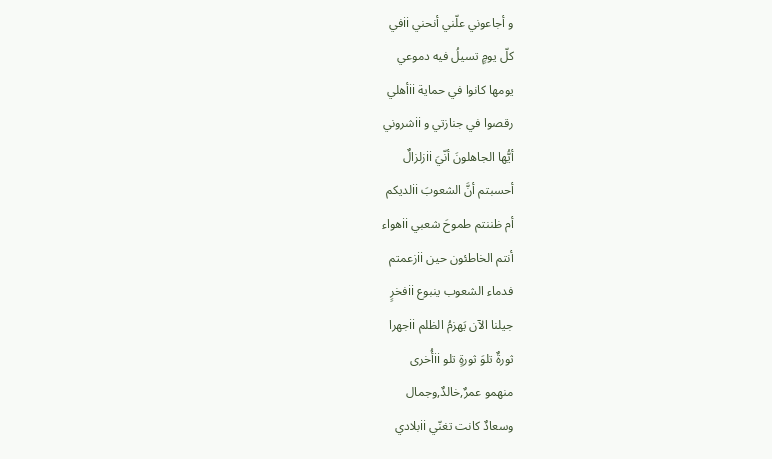و أجاعوني علّني أنحني iiفي
كلّ يومٍ تسيلُ فيه دموعي
يومها كانوا في حماية iiأهلي
رقصوا في جنازتي و iiشروني
أيُّها الجاهلونَ أنّيَ iiزلزالٌ
أحسبتم أنَّ الشعوبَ iiلديكم
أم ظننتم طموحَ شعبي iiهواء
أنتم الخاطئون حين iiزعمتم
فدماء الشعوب ينبوع iiفخرٍ
جيلنا الآن يَهزمُ الظلم iiجهرا
ثورةٌ تلوَ ثورةٍ تلو iiأُخرى
منهمو عمرٌ,خالدٌ,وجمال
وسعادٌ كانت تغنّي iiبلادي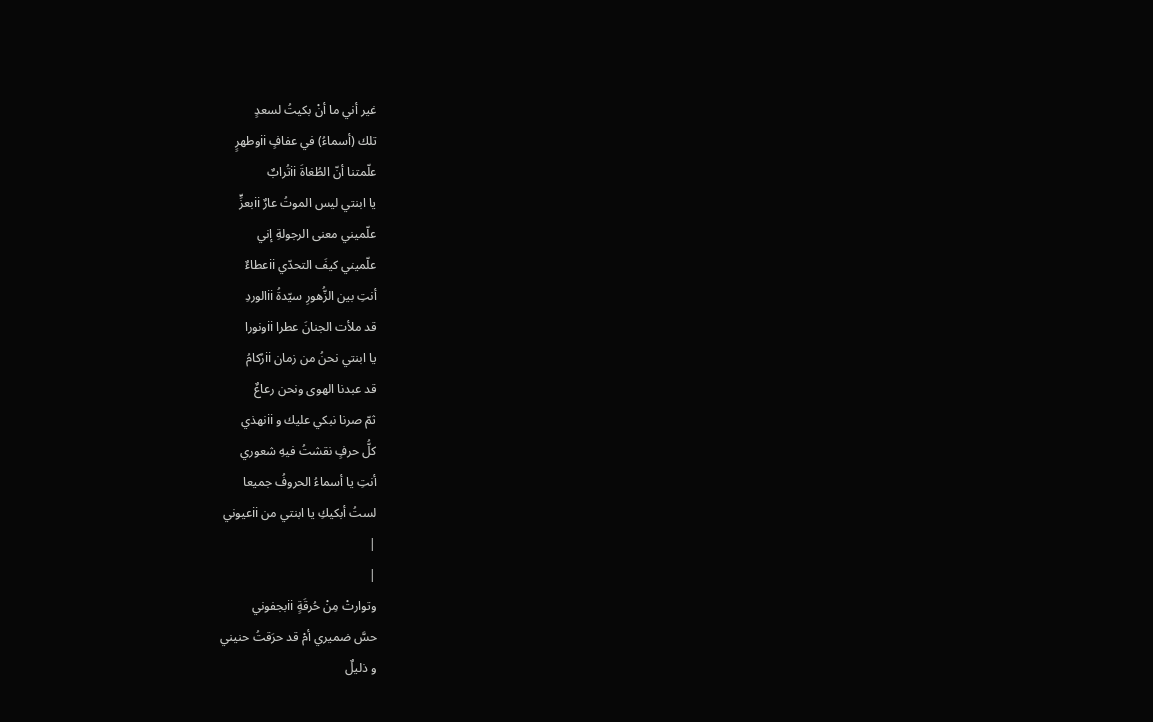غير أني ما أنْ بكيتُ لسعدٍ
تلك (أسماءُ) في عفافٍ iiوطهرٍ
علّمتنا أنّ الطُغاةَ iiتُرابٌ
يا ابنتي ليس الموتُ عارٌ iiبعزٍّ
علّميني معنى الرجولةِ إني
علّميني كيفَ التحدّي iiعطاءٌ
أنتِ بين الزُّهورِ سيّدةُ iiالوردِ
قد ملأت الجنانَ عطرا iiونورا
يا ابنتي نحنُ من زمان iiرُكامُ
قد عبدنا الهوى ونحن رعاعٌ
ثمّ صرنا نبكي عليك و iiنهذي
كلُّ حرفٍ نقشتُ فيهِ شعوري
أنتِ يا أسماءُ الحروفُ جميعا
لستُ أبكيكِ يا ابنتي من iiعيوني
|
|
وتوارتْ مِنْ حُرقَةٍ iiبجفوني
حسَّ ضميري أمْ قد حرَقتُ حنيني
و ذليلٌ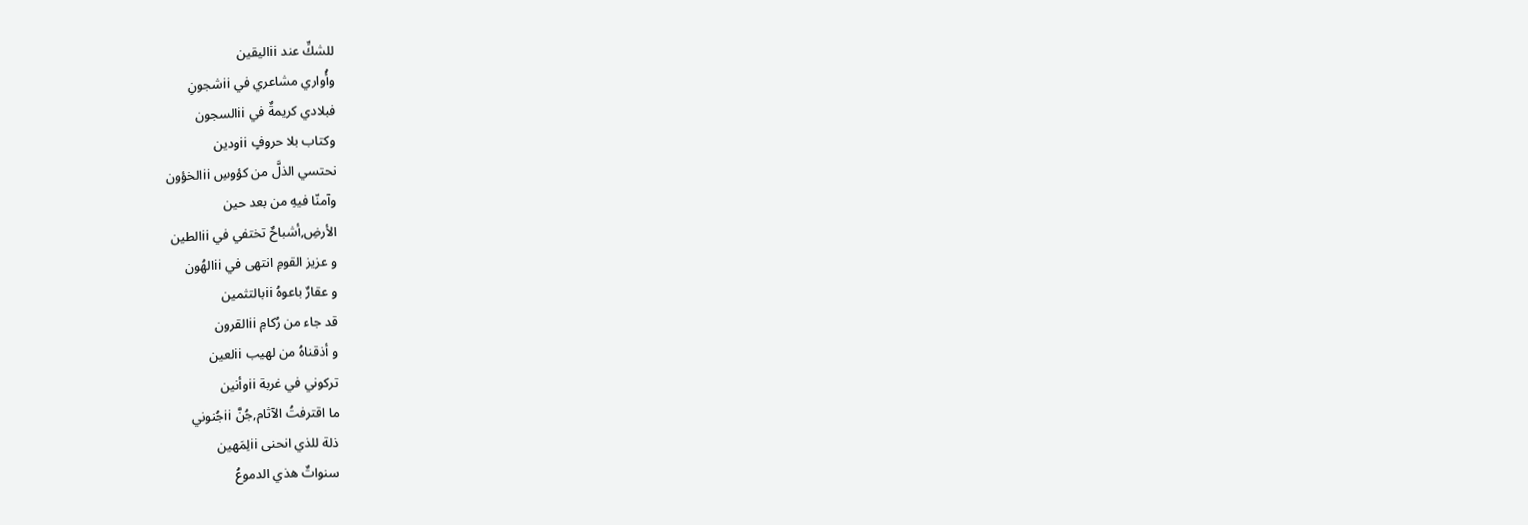للشكِّ عند iiاليقين
وأُواري مشاعري في iiشجونِ
فبلادي كريمةٌ في iiالسجون
وكتاب بلا حروفٍ iiودين
نحتسي الذلَّ من كؤوسِ iiالخؤون
وآمنّا فيهِ من بعد حين
الأرضِ,أشباحٌ تختفي في iiالطين
و عزيز القومِ انتهى في iiالهُون
و عقارٌ باعوهُ iiبالتثمين
قد جاء من رُكامِ iiالقرون
و أذقناهُ من لهيب iiلعين
تركوني في غربة iiوأنين
ما اقترفتُ الآثام,جُنَّ iiجُنوني
ذلة للذي انحنى iiلِمَهين
سنواتٌ هذي الدموعُ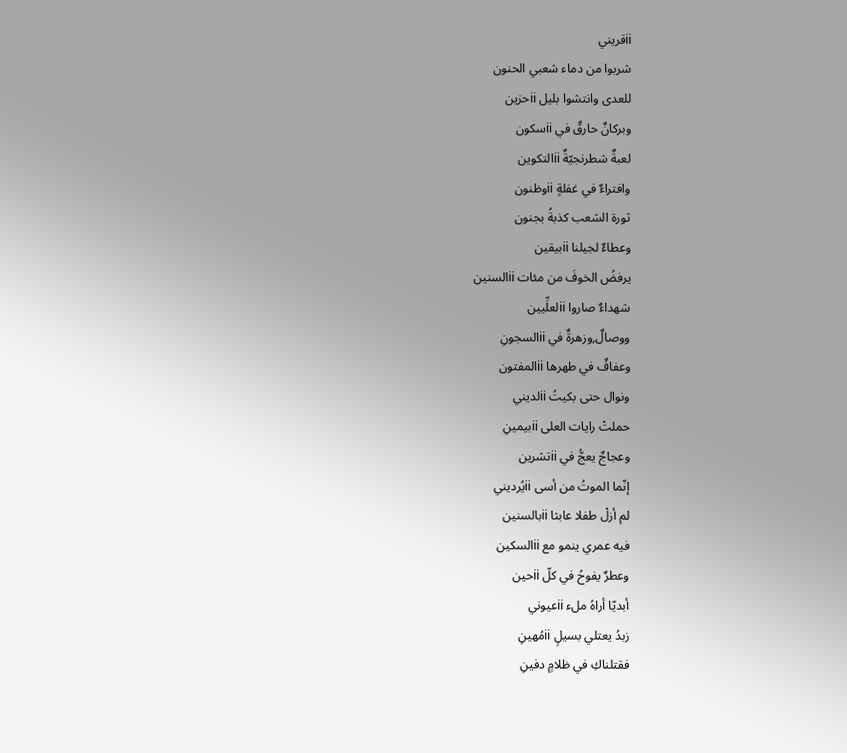iiقريني
شربوا من دماء شعبي الحنون
للعدى وانتشوا بليل iiحزين
وبركانٌ حارقٌ في iiسكون
لعبةٌ شطرنجيّةٌ iiالتكوين
وافتراءٌ في غفلةٍ iiوظنون
ثورة الشعب كذبةُ بجنون
وعطاءٌ لجيلنا iiبيقين
يرفضُ الخوفَ من مئات iiالسنين
شهداءٌ صاروا iiلعلِّيين
ووصالٌ,وزهرةٌ في iiالسجونِ
وعفافٌ في طهرها iiالمفتون
ونوال حتى بكيتُ iiلديني
حملتْ رايات العلى iiبيمينِ
وعجاجٌ يعجُّ في iiتشرين
إنّما الموتُ من أسى iiيُرديني
لم أزلْ طفلا عابثا iiبالسنين
فيه عمري ينمو مع iiالسكين
وعطرٌ يفوحُ في كلّ iiحين
أبديّا أراهُ ملء iiعيوني
زبدُ يعتلي بسيلٍ iiمُهينِ
فقتلناكِ في ظلامٍ دفينِ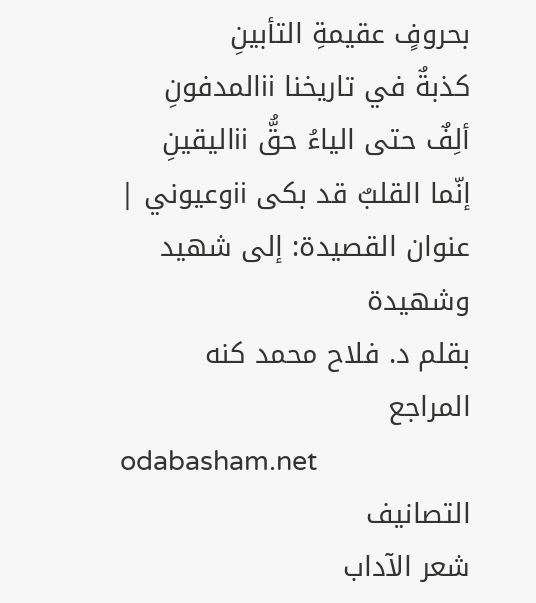بحروفٍ عقيمةِ التأبينِ
كذبةٌ في تاريخنا iiالمدفونِ
ألِفٌ حتى الياءُ حقُّ iiاليقينِ
إنّما القلبٌ قد بكى iiوعيوني |
عنوان القصيدة: إلى شهيد وشهيدة
بقلم د. فلاح محمد كنه
المراجع
odabasham.net
التصانيف
شعر الآداب